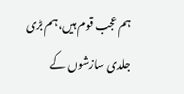ہم عجب قوم ہیں،ہم بڑی جلدی سازشوں کے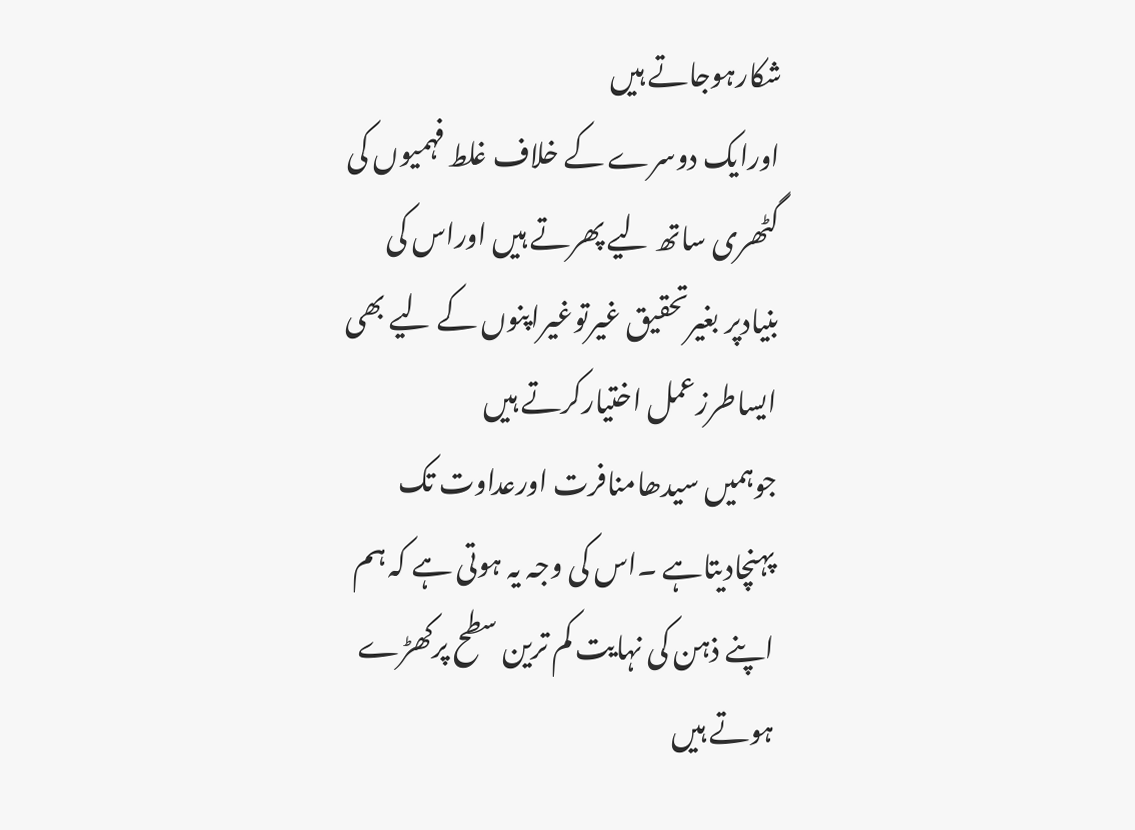شکارہوجاتے ہیں
اورایک دوسرے کے خلاف غلط فہمیوں کی گٹھری ساتھ لیے پھرتے ہیں اوراس کی
بنیادپر بغیرتحقیق غیرتوغیراپنوں کے لیے بھی ایساطرزعمل اختیارکرتے ہیں
جوہمیں سیدھامنافرت اورعداوت تک پہنچادیتاہے ۔اس کی وجہ یہ ہوتی ہے کہ ہم
اپنے ذہن کی نہایت کم ترین سطح پرکھڑے ہوتے ہیں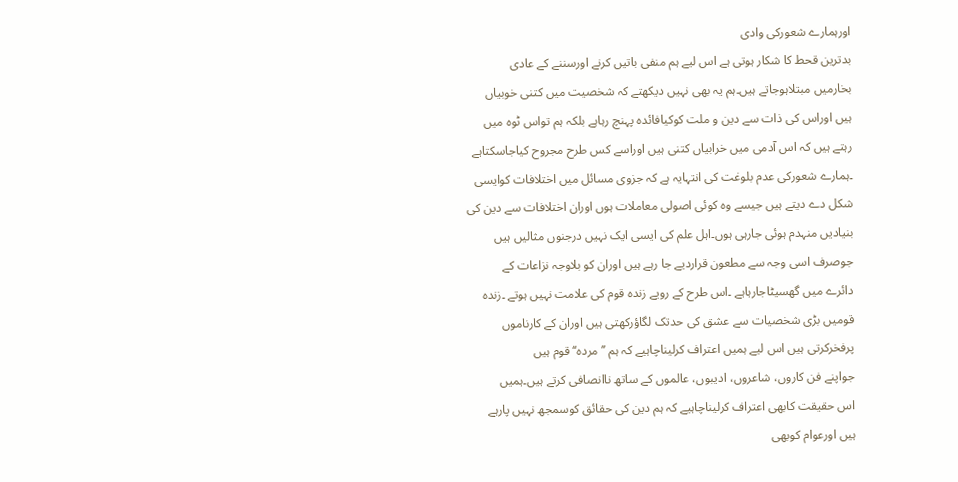اورہمارے شعورکی وادی
بدترین قحط کا شکار ہوتی ہے اس لیے ہم منفی باتیں کرنے اورسننے کے عادی
بخارمیں مبتلاہوجاتے ہیں۔ہم یہ بھی نہیں دیکھتے کہ شخصیت میں کتنی خوبیاں
ہیں اوراس کی ذات سے دین و ملت کوکیافائدہ پہنچ رہاہے بلکہ ہم تواس ٹوہ میں
رہتے ہیں کہ اس آدمی میں خرابیاں کتنی ہیں اوراسے کس طرح مجروح کیاجاسکتاہے
۔ہمارے شعورکی عدم بلوغت کی انتہایہ ہے کہ جزوی مسائل میں اختلافات کوایسی
شکل دے دیتے ہیں جیسے وہ کوئی اصولی معاملات ہوں اوران اختلافات سے دین کی
بنیادیں منہدم ہوئی جارہی ہوں۔اہل علم کی ایسی ایک نہیں درجنوں مثالیں ہیں
جوصرف اسی وجہ سے مطعون قراردیے جا رہے ہیں اوران کو بلاوجہ نزاعات کے
دائرے میں گھسیٹاجارہاہے ۔اس طرح کے رویے زندہ قوم کی علامت نہیں ہوتے ۔زندہ
قومیں بڑی شخصیات سے عشق کی حدتک لگاؤرکھتی ہیں اوران کے کارناموں
پرفخرکرتی ہیں اس لیے ہمیں اعتراف کرلیناچاہیے کہ ہم ’’مردہ‘‘قوم ہیں
جواپنے فن کاروں، شاعروں، ادیبوں، عالموں کے ساتھ ناانصافی کرتے ہیں۔ہمیں
اس حقیقت کابھی اعتراف کرلیناچاہیے کہ ہم دین کی حقائق کوسمجھ نہیں پارہے
ہیں اورعوام کوبھی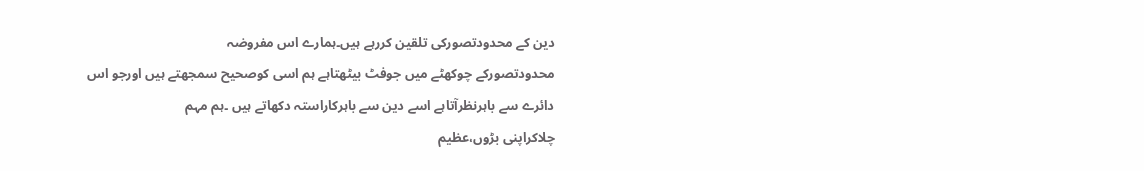دین کے محدودتصورکی تلقین کررہے ہیں۔ہمارے اس مفروضہ
محدودتصورکے چوکھٹے میں جوفٹ بیٹھتاہے ہم اسی کوصحیح سمجھتے ہیں اورجو اس
دائرے سے باہرنظرآتاہے اسے دین سے باہرکاراستہ دکھاتے ہیں ۔ہم مہم
چلاکراپنی بڑوں،عظیم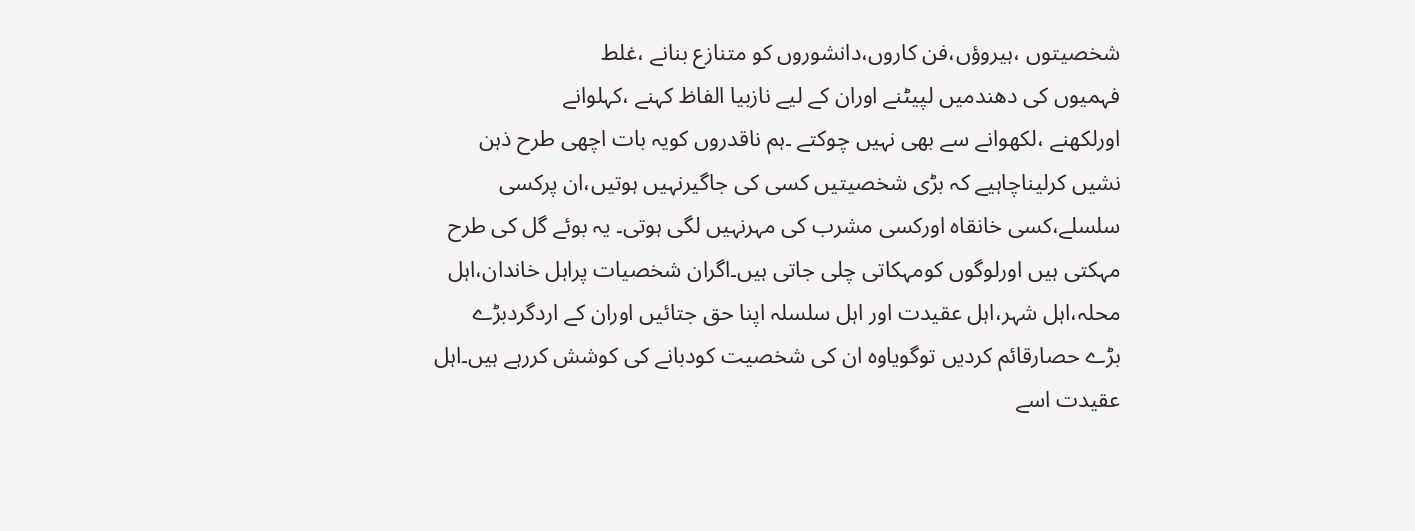شخصیتوں ،ہیروؤں،فن کاروں،دانشوروں کو متنازع بنانے ،غلط
فہمیوں کی دھندمیں لپیٹنے اوران کے لیے نازبیا الفاظ کہنے ،کہلوانے
اورلکھنے ،لکھوانے سے بھی نہیں چوکتے ۔ہم ناقدروں کویہ بات اچھی طرح ذہن
نشیں کرلیناچاہیے کہ بڑی شخصیتیں کسی کی جاگیرنہیں ہوتیں،ان پرکسی
سلسلے،کسی خانقاہ اورکسی مشرب کی مہرنہیں لگی ہوتی۔ یہ بوئے گل کی طرح
مہکتی ہیں اورلوگوں کومہکاتی چلی جاتی ہیں۔اگران شخصیات پراہل خاندان،اہل
محلہ،اہل شہر،اہل عقیدت اور اہل سلسلہ اپنا حق جتائیں اوران کے اردگردبڑے
بڑے حصارقائم کردیں توگویاوہ ان کی شخصیت کودبانے کی کوشش کررہے ہیں۔اہل
عقیدت اسے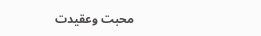محبت وعقیدت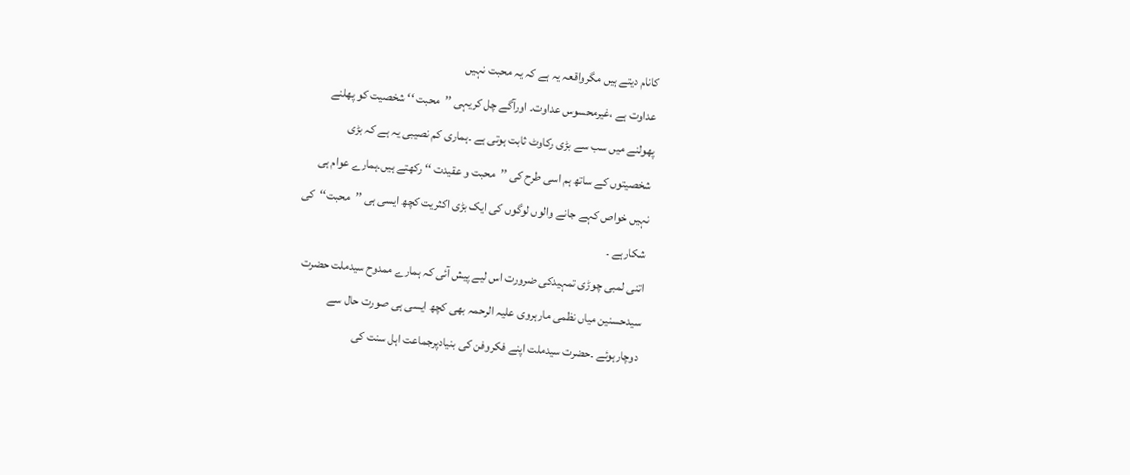کانام دیتے ہیں مگرواقعہ یہ ہے کہ یہ محبت نہیں
عداوت ہے ،غیرمحسوس عداوت۔ اورآگے چل کریہی ’’محبت ‘‘ شخصیت کو پھلنے
پھولنے میں سب سے بڑی رکاوٹ ثابت ہوتی ہے ۔ہماری کم نصیبی یہ ہے کہ بڑی
شخصیتوں کے ساتھ ہم اسی طرح کی ’’محبت و عقیدت ‘‘ رکھتے ہیں۔ہمارے عوام ہی
نہیں خواص کہے جانے والوں لوگوں کی ایک بڑی اکثریت کچھ ایسی ہی ’’محبت‘‘کی
شکارہے ۔
اتنی لمبی چوڑی تمہیدکی ضرورت اس لیے پیش آئی کہ ہمارے ممدوح سیدملت حضرت
سیدحسنین میاں نظمی مارہروی علیہ الرحمہ بھی کچھ ایسی ہی صورت حال سے
دوچارہوئے ۔حضرت سیدملت اپنے فکروفن کی بنیادپرجماعت اہل سنت کی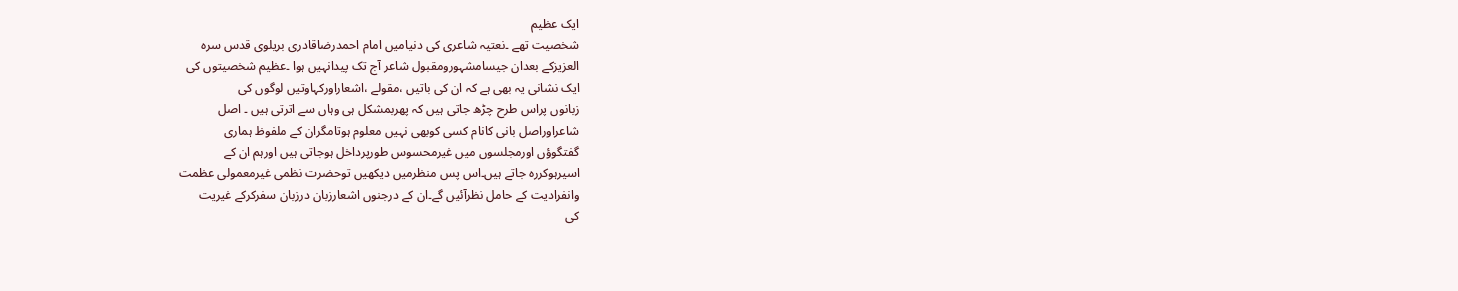ایک عظیم
شخصیت تھے ۔نعتیہ شاعری کی دنیامیں امام احمدرضاقادری بریلوی قدس سرہ
العزیزکے بعدان جیسامشہورومقبول شاعر آج تک پیدانہیں ہوا ۔عظیم شخصیتوں کی
ایک نشانی یہ بھی ہے کہ ان کی باتیں ،مقولے ،اشعاراورکہاوتیں لوگوں کی
زبانوں پراس طرح چڑھ جاتی ہیں کہ پھربمشکل ہی وہاں سے اترتی ہیں ۔ اصل
شاعراوراصل بانی کانام کسی کوبھی نہیں معلوم ہوتامگران کے ملفوظ ہماری
گفتگوؤں اورمجلسوں میں غیرمحسوس طورپرداخل ہوجاتی ہیں اورہم ان کے
اسیرہوکررہ جاتے ہیں۔اس پس منظرمیں دیکھیں توحضرت نظمی غیرمعمولی عظمت
وانفرادیت کے حامل نظرآئیں گے۔ان کے درجنوں اشعارزبان درزبان سفرکرکے غیریت
کی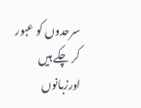سرحدوں کو عبور کر چکے ہیں اورزبانوں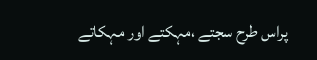پراس طرح سجتے ،مہکتے اور مہکاتے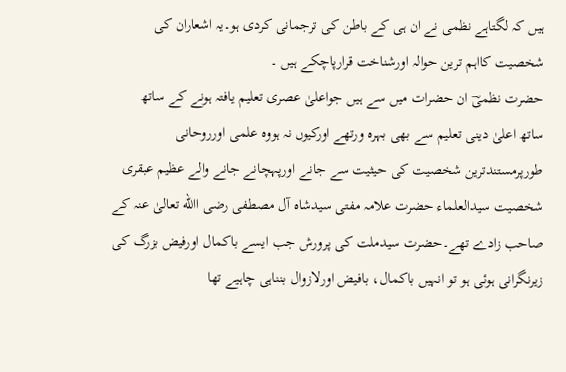ہیں کہ لگتاہے نظمی نے ان ہی کے باطن کی ترجمانی کردی ہو۔یہ اشعاران کی
شخصیت کااہم ترین حوالہ اورشناخت قرارپاچکے ہیں ۔
حضرت نظمیؔ ان حضرات میں سے ہیں جواعلیٰ عصری تعلیم یافتہ ہونے کے ساتھ
ساتھ اعلیٰ دینی تعلیم سے بھی بہرہ ورتھے اورکیوں نہ ہووہ علمی اورروحانی
طورپرمستندترین شخصیت کی حیثیت سے جانے اورپہچانے جانے والے عظیم عبقری
شخصیت سیدالعلماء حضرت علامہ مفتی سیدشاہ آل مصطفی رضی االله تعالیٰ عنہ کے
صاحب زادے تھے۔حضرت سیدملت کی پرورش جب ایسے باکمال اورفیض بزرگ کی
زیرنگرانی ہوئی ہو تو انہیں باکمال، بافیض اورلازوال بنناہی چاہیے تھا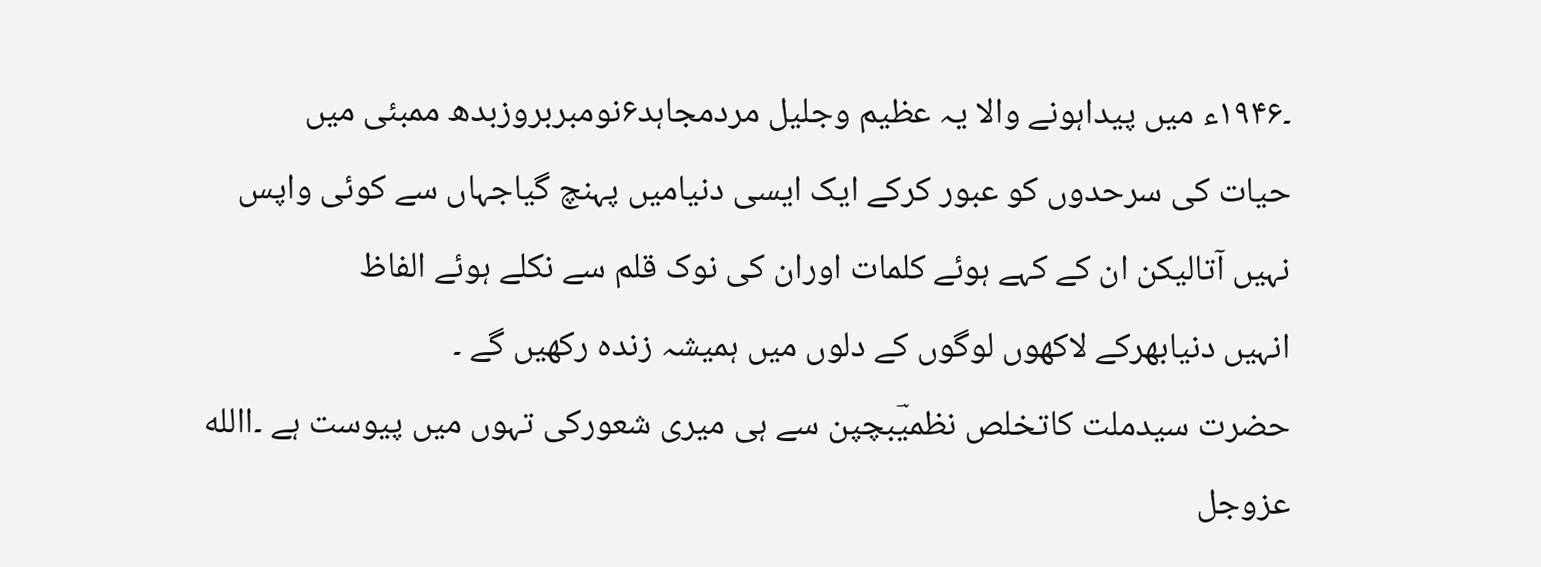۔۱۹۴۶ء میں پیداہونے والا یہ عظیم وجلیل مردمجاہد۶نومبربروزبدھ ممبئی میں
حیات کی سرحدوں کو عبور کرکے ایک ایسی دنیامیں پہنچ گیاجہاں سے کوئی واپس
نہیں آتالیکن ان کے کہے ہوئے کلمات اوران کی نوک قلم سے نکلے ہوئے الفاظ
انہیں دنیابھرکے لاکھوں لوگوں کے دلوں میں ہمیشہ زندہ رکھیں گے ۔
حضرت سیدملت کاتخلص نظمیؔبچپن سے ہی میری شعورکی تہوں میں پیوست ہے ۔االله
عزوجل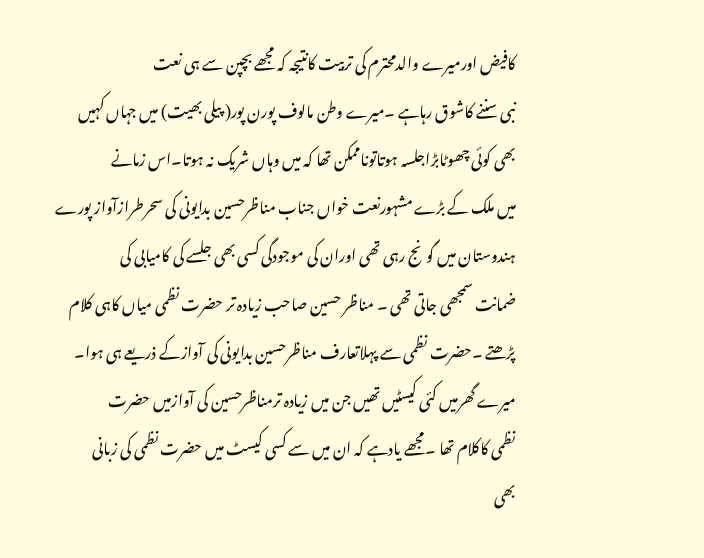کافیض اورمیرے والدمحترم کی تربیت کانتیجہ کہ مجھے بچپن سے ہی نعت
نبی سننے کاشوق رہاہے ۔میرے وطن مالوف پورن پور( پیلی بھیت) میں جہاں کہیں
بھی کوئی چھوٹابڑاجلسہ ہوتاتوناممکن تھا کہ میں وہاں شریک نہ ہوتا۔اس زمانے
میں ملک کے بڑے مشہورنعت خواں جناب مناظرحسین بدایونی کی سحرطرازآواز پورے
ہندوستان میں گونج رہی تھی اوران کی موجودگی کسی بھی جلسے کی کامیابی کی
ضمانت سمجھی جاتی تھی ۔ مناظر حسین صاحب زیادہ تر حضرت نظمی میاں کاہی کلام
پڑھتے ۔حضرت نظمی سے پہلاتعارف مناظرحسین بدایونی کی آوازکے ذریعے ہی ہوا۔
میرے گھرمیں کئی کیسٹیں تھیں جن میں زیادہ ترمناظرحسین کی آوازمیں حضرت
نظمی کاکلام تھا ۔مجھے یادہے کہ ان میں سے کسی کیسٹ میں حضرت نظمی کی زبانی
بھی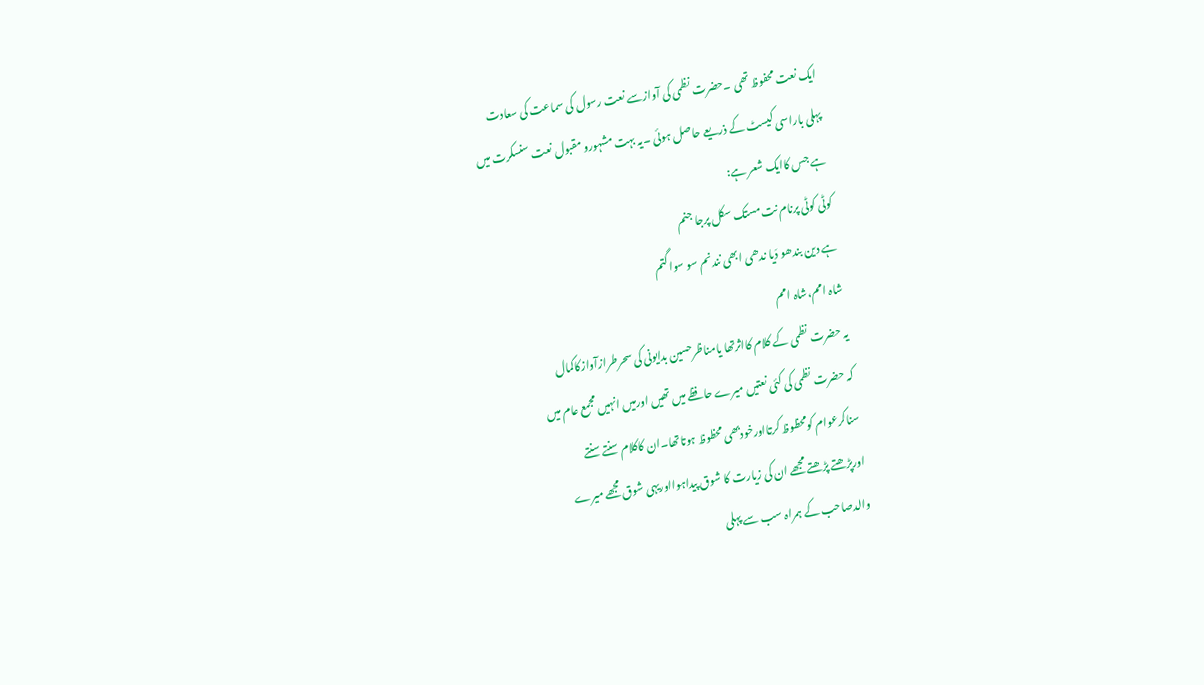ایک نعت محفوظ تھی ۔حضرت نظمی کی آوازسے نعت رسول کی سماعت کی سعادت
پہلی باراسی کیسٹ کے ذریعے حاصل ہوئی ۔یہ بہت مشہورو مقبول نعت سنسکرت میں
ہے جس کاایک شعر ہے:
کوٹی کوٹی پرنام نت مستک سکل پرجا جنم
ہے دین بندھو دَیا ندھی ابھی نندنم سو سواگتم
شاہ امم،شاہ امم
یہ حضرت نظمی کے کلام کااثرتھا یامناظرحسین بدایونی کی سحرطرازآوازکاکمال
کہ حضرت نظمی کی کئی نعتیں میرے حافظے میں تھیں اورمیں انہیں مجمع عام میں
سناکرعوام کومحظوظ کرتااورخودبھی محظوظ ہوتاتھا۔ان کاکلام سنتے سنتے
اورپڑھتے پڑھتے مجھے ان کی زیارت کا شوق پیداہوااوریہی شوق مجھے میرے
والدصاحب کے ہمراہ سب سے پہلی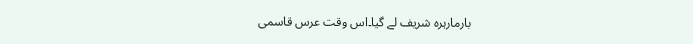بارمارہرہ شریف لے گیا۔اس وقت عرس قاسمی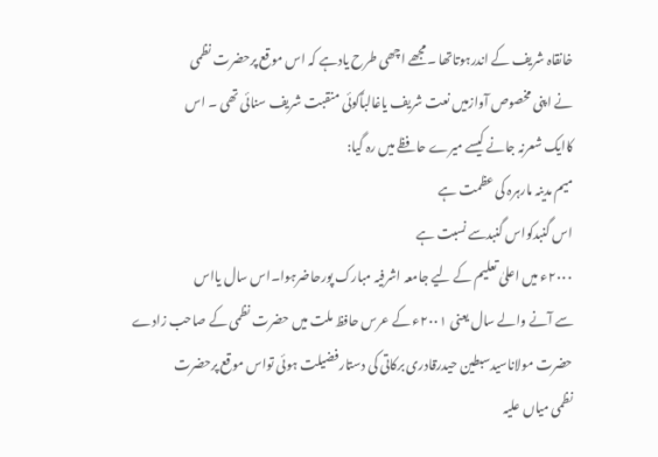خانقاہ شریف کے اندرہوتاتھا ۔مجھے اچھی طرح یادہے کہ اس موقع پرحضرت نظمی
نے اپنی مخصوص آوازمیں نعت شریف یاغالباًکوئی منقبت شریف سنائی تھی ۔ اس
کاایک شعرنہ جانے کیسے میرے حافظے میں رہ گیا:
میم مدینہ مارہرہ کی عظمت ہے
اس گنبدکواس گنبدسے نسبت ہے
۲۰۰۰ء میں اعلیٰ تعلیم کے لیے جامعہ اشرفیہ مبارک پورحاضرہوا۔اس سال یااس
سے آنے والے سال یعنی ۲۰۰۱ء کے عرس حافظ ملت میں حضرت نظمی کے صاحب زادے
حضرت مولاناسیدسبطین حیدرقادری برکاتی کی دستارفضیلت ہوئی تواس موقع پرحضرت
نظمی میاں علیہ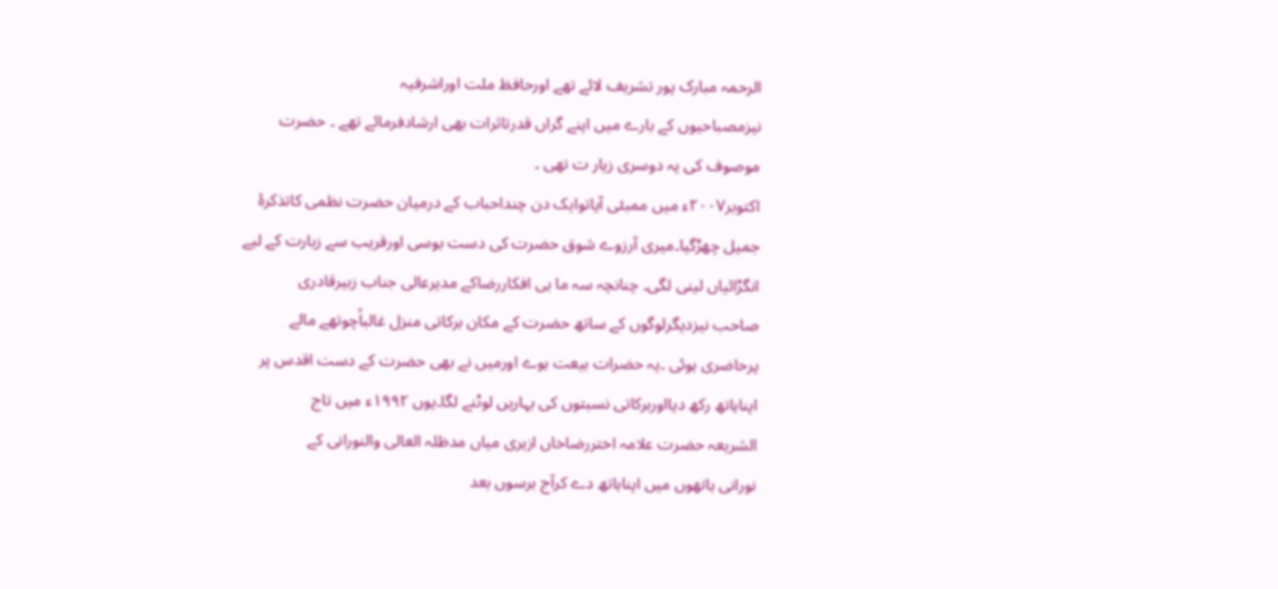الرحمہ مبارک پور تشریف لائے تھے اورحافظ ملت اوراشرفیہ
نیزمصباحیوں کے بارے میں اپنے گراں قدرتاثرات بھی ارشادفرمائے تھے ۔ حضرت
موصوف کی یہ دوسری زیار ت تھی ۔
اکتوبر۲۰۰۷ء میں ممبئی آیاتوایک دن چنداحباب کے درمیان حضرت نظمی کاتذکرۂ
جمیل چھڑگیا۔میری آرزوے شوق حضرت کی دست بوسی اورقریب سے زیارت کے لیے
انگڑائیاں لینی لگی۔ چنانچہ سہ ما ہی افکاررضاکے مدیرعالی جناب زبیرقادری
صاحب نیزدیگرلوگوں کے ساتھ حضرت کے مکان برکاتی منزل غالباًچوتھے مالے
پرحاضری ہوئی ۔یہ حضرات بیعت ہوے اورمیں نے بھی حضرت کے دست اقدس پر
اپناہاتھ رکھ دیااوربرکاتی نسبتوں کی بہاریں لوٹنے لگا۔یوں ۱۹۹۲ء میں تاج
الشریعہ حضرت علامہ اختررضاخاں ازہری میاں مدظلہ العالی والنورانی کے
نورانی ہاتھوں میں اپناہاتھ دے کرآج برسوں بعد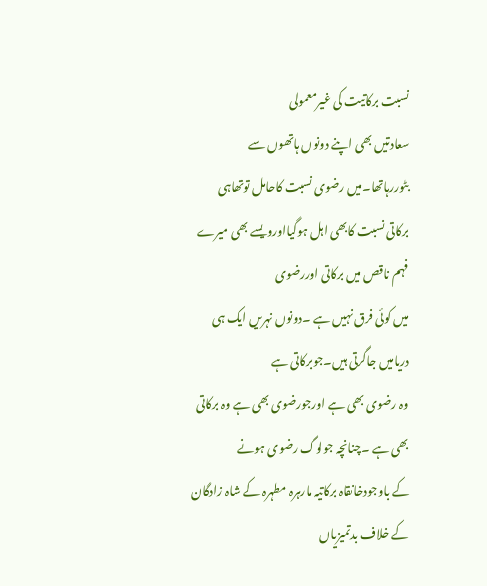نسبت برکاتیت کی غیرمعمولی
سعادتیں بھی اپنے دونوں ہاتھوں سے بٹوررہاتھا۔میں رضوی نسبت کاحامل توتھاہی
برکاتی نسبت کابھی اہل ہوگیااورویسے بھی میرے فہم ناقص میں برکاتی اوررضوی
میں کوئی فرق نہیں ہے ۔دونوں نہریں ایک ہی دریامیں جاگرتی ہیں۔جوبرکاتی ہے
وہ رضوی بھی ہے اورجورضوی بھی ہے وہ برکاتی بھی ہے ۔چنانچہ جولوگ رضوی ہونے
کے باوجودخانقاہ برکاتیہ مارہرہ مطہرہ کے شاہ زادگان کے خلاف بدتمیزیاں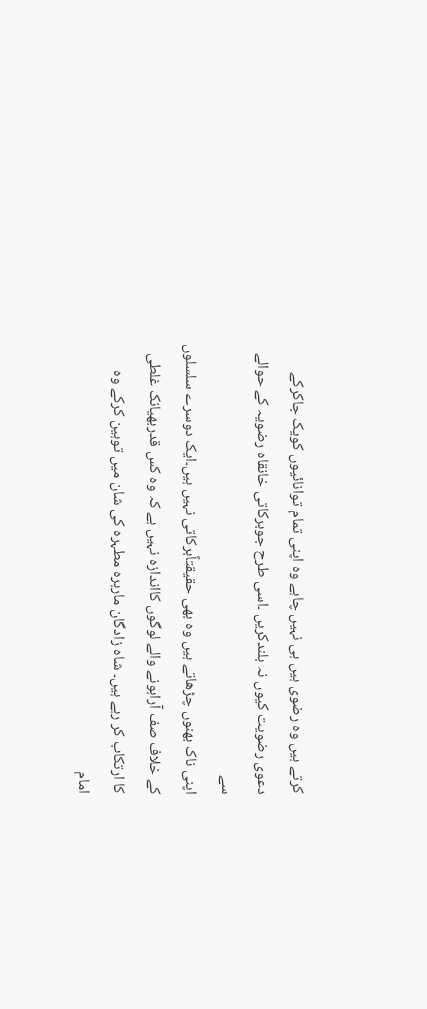کرتے ہیں وہ رضوی ہیں ہی نہیں چاہے وہ اپنی تمام توانائیوں کویک جاکرکے
دعوی رضویت کیوں نہ بلندکریں ۔اسی طرح جوبرکاتی خانقاہ رضویہ کے حوالے سے
اپنی ناک بھنوں چڑھاتے ہیں وہ بھی حقیقتاًبرکاتی نہیں ہیں۔ایک دوسرے سلسلوں
کے خلاف صف آراہونے والے لوگوں کااندازہ نہیں ہے کہ وہ کس قدربھیانک غلطی
کا ارتکاب کر رہے ہیں۔ شاہ زادگان مارہرہ مطہرہ کی شان میں توہین کرکے وہ
امام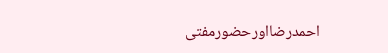احمدرضااورحضورمفتی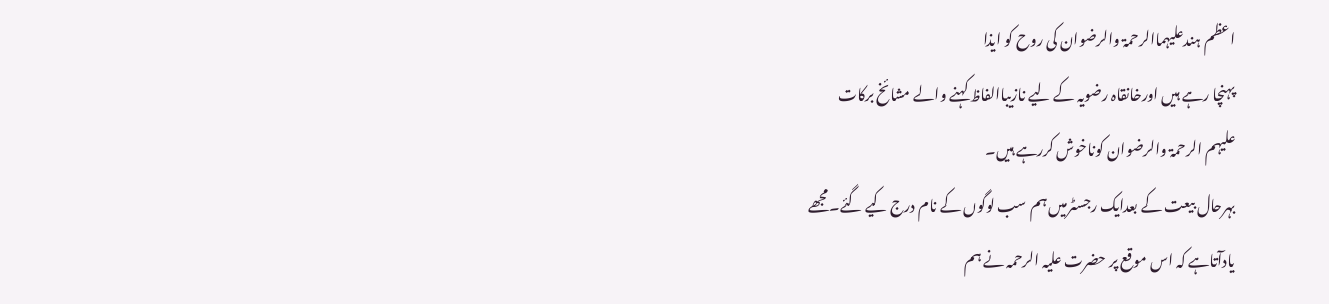اعظم ہندعلیہماالرحمۃ والرضوان کی روح کو ایذا
پہنچا رہے ہیں اورخانقاہ رضویہ کے لیے نازیباالفاظ کہنے والے مشائخ برکات
علیہم الرحمۃ والرضوان کوناخوش کررہے ہیں۔
بہرحال بیعت کے بعدایک رجسٹرمیں ہم سب لوگوں کے نام درج کیے گئے۔مجھے
یادآتاہے کہ اس موقع پر حضرت علیہ الرحمہ نے ہم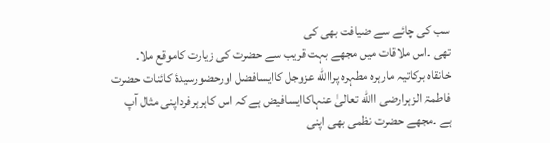سب کی چائے سے ضیافت بھی کی
تھی ۔اس ملاقات میں مجھے بہت قریب سے حضرت کی زیارت کاموقع ملا۔
خانقاہ برکاتیہ مارہرہ مطہرہ پراالله عزوجل کاایسافضل اورحضورسیدۂ کائنات حضرت
فاطمۃ الزہرارضی االله تعالیٰ عنہاکاایسافیض ہے کہ اس کاہرہرفرداپنی مثال آپ
ہے ۔مجھے حضرت نظمی بھی اپنی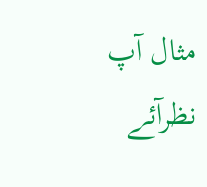مثال آپ نظرآئے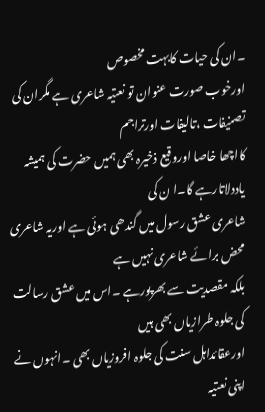۔ان کی حیات کابہت مخصوص
اورخوب صورت عنوان تو نعتیہ شاعری ہے مگران کی تصنیفات ،تالیفات اورتراجم
کااچھا خاصا اوروقیع ذخیرہ بھی ہمیں حضرت کی ہمیشہ یاددلاتارہے گا۔ا ن کی
شاعری عشق رسول میں گندھی ہوئی ہے اوریہ شاعری محض برائے شاعری نہیں ہے
بلکہ مقصدیت سے بھرپورہے ۔اس میں عشق رسالت کی جلوہ طرازیاں بھی ہیں
اورعقائداہل سنت کی جلوہ افروزیاں بھی ۔انہوں نے اپنی نعتیہ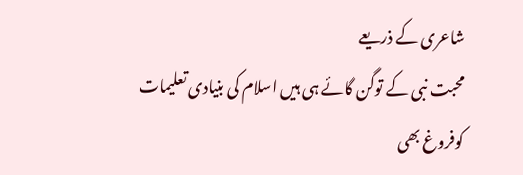شاعری کے ذریعے
محبت نبی کے توگن گائے ہی ہیں اسلام کی بنیادی تعلیمات کوفروغ بھی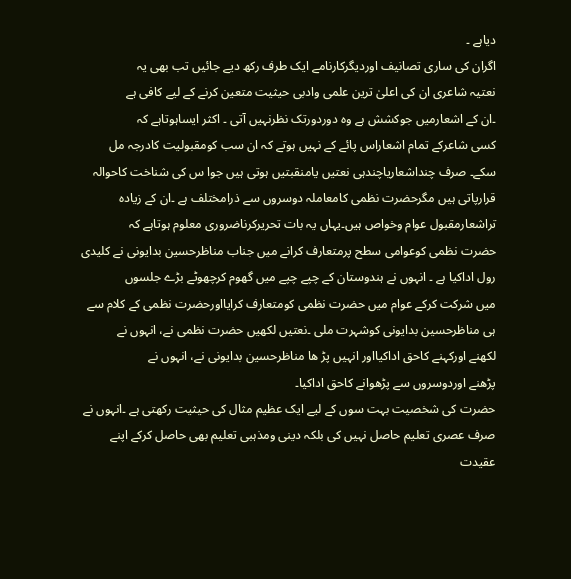دیاہے ۔
اگران کی ساری تصانیف اوردیگرکارنامے ایک طرف رکھ دیے جائیں تب بھی یہ
نعتیہ شاعری ان کی اعلیٰ ترین علمی وادبی حیثیت متعین کرنے کے لیے کافی ہے
۔ان کے اشعارمیں جوکشش ہے وہ دوردورتک نظرنہیں آتی ۔ اکثر ایساہوتاہے کہ
کسی شاعرکے تمام اشعاراس پائے کے نہیں ہوتے کہ ان سب کومقبولیت کادرجہ مل
سکے۔ صرف چنداشعاریاچندہی نعتیں یامنقبتیں ہوتی ہیں جوا س کی شناخت کاحوالہ
قرارپاتی ہیں مگرحضرت نظمی کامعاملہ دوسروں سے ذرامختلف ہے ۔ان کے زیادہ
تراشعارمقبول عوام وخواص ہیں۔یہاں یہ بات تحریرکرناضروری معلوم ہوتاہے کہ
حضرت نظمی کوعوامی سطح پرمتعارف کرانے میں جناب مناظرحسین بدایونی نے کلیدی
رول اداکیا ہے ۔ انہوں نے ہندوستان کے چپے چپے میں گھوم کرچھوٹے بڑے جلسوں
میں شرکت کرکے عوام میں حضرت نظمی کومتعارف کرایااورحضرت نظمی کے کلام سے
ہی مناظرحسین بدایونی کوشہرت ملی ۔نعتیں لکھیں حضرت نظمی نے، انہوں نے
لکھنے اورکہنے کاحق اداکیااور انہیں پڑ ھا مناظرحسین بدایونی نے، انہوں نے
پڑھنے اوردوسروں سے پڑھوانے کاحق اداکیا۔
حضرت کی شخصیت بہت سوں کے لیے ایک عظیم مثال کی حیثیت رکھتی ہے ۔انہوں نے
صرف عصری تعلیم حاصل نہیں کی بلکہ دینی ومذہبی تعلیم بھی حاصل کرکے اپنے
عقیدت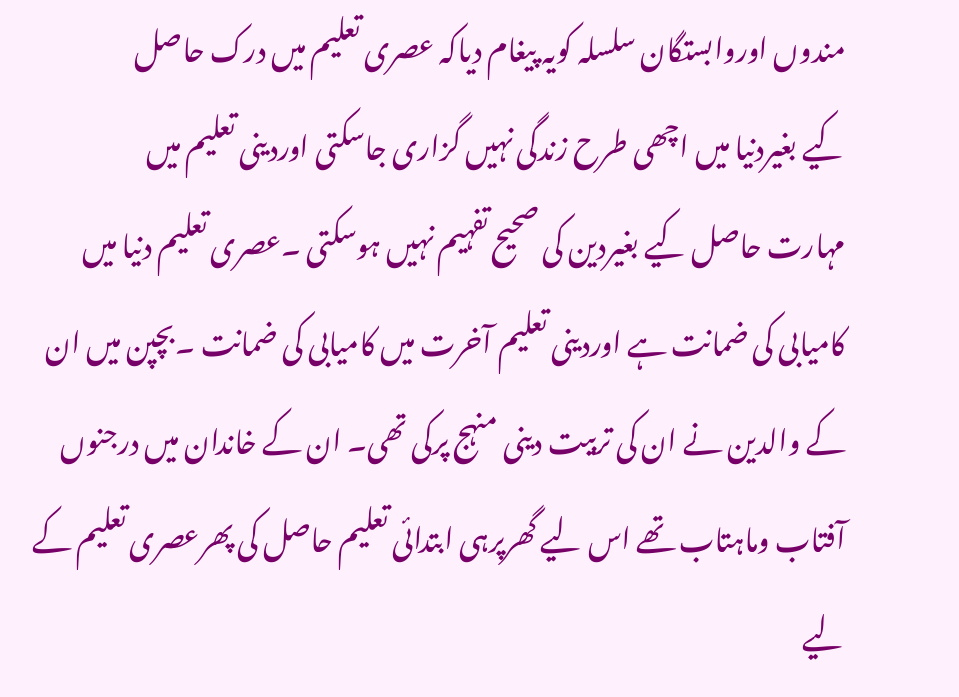مندوں اوروابستگان سلسلہ کویہ پیغام دیاکہ عصری تعلیم میں درک حاصل
کیے بغیردنیا میں اچھی طرح زندگی نہیں گزاری جاسکتی اوردینی تعلیم میں
مہارت حاصل کیے بغیردین کی صحیح تفہیم نہیں ہوسکتی ۔عصری تعلیم دنیا میں
کامیابی کی ضمانت ہے اوردینی تعلیم آخرت میں کامیابی کی ضمانت ۔بچپن میں ان
کے والدین نے ان کی تربیت دینی منہج پرکی تھی۔ ان کے خاندان میں درجنوں
آفتاب وماہتاب تھے اس لیے گھرپرہی ابتدائی تعلیم حاصل کی پھرعصری تعلیم کے
لیے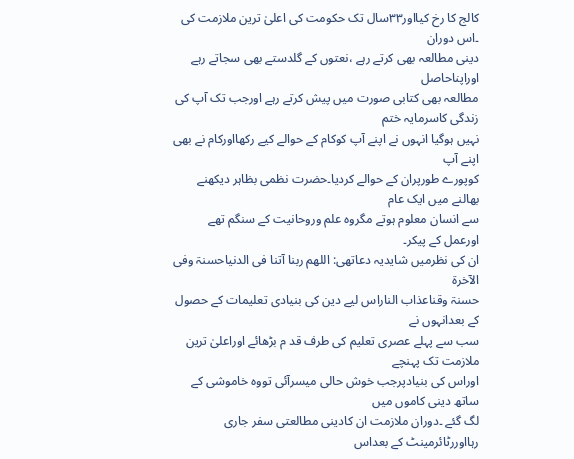کالج کا رخ کیااور۳۳سال تک حکومت کی اعلیٰ ترین ملازمت کی ۔اس دوران
دینی مطالعہ بھی کرتے رہے ،نعتوں کے گلدستے بھی سجاتے رہے اوراپناحاصل
مطالعہ بھی کتابی صورت میں پیش کرتے رہے اورجب تک آپ کی زندگی کاسرمایہ ختم
نہیں ہوگیا انہوں نے اپنے آپ کوکام کے حوالے کیے رکھااورکام نے بھی اپنے آپ
کوپورے طورپران کے حوالے کردیا۔حضرت نظمی بظاہر دیکھنے بھالنے میں ایک عام
سے انسان معلوم ہوتے مگروہ علم وروحانیت کے سنگم تھے اورعمل کے پیکر۔
ان کی نظرمیں شایدیہ دعاتھی: اللھم ربنا آتنا فی الدنیاحسنۃ وفی الآخرۃ
حسنۃ وقناعذاب الناراس لیے دین کی بنیادی تعلیمات کے حصول کے بعدانہوں نے
سب سے پہلے عصری تعلیم کی طرف قد م بڑھائے اوراعلیٰ ترین ملازمت تک پہنچے
اوراس کی بنیادپرجب خوش حالی میسرآئی تووہ خاموشی کے ساتھ دینی کاموں میں
لگ گئے ۔دوران ملازمت ان کادینی مطالعتی سفر جاری رہااوررٹائرمینٹ کے بعداس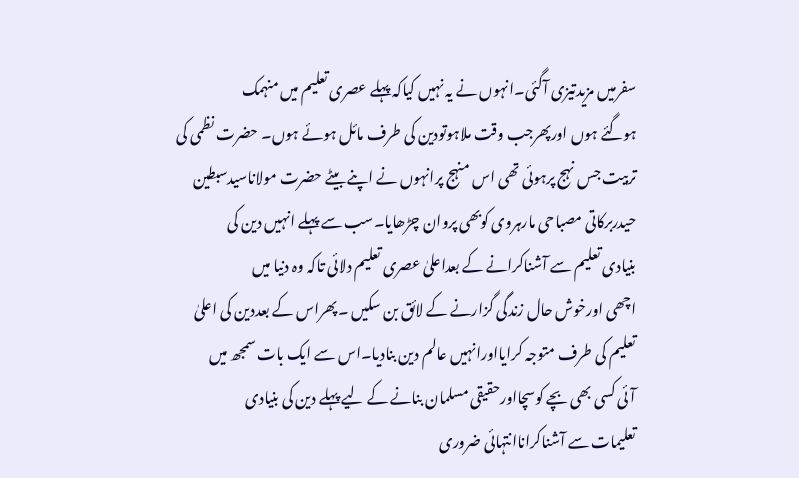سفرمیں مزیدتیزی آگئی۔انہوں نے یہ نہیں کیاکہ پہلے عصری تعلیم میں منہمک
ہوگئے ہوں اورپھرجب وقت ملاہوتودین کی طرف مائل ہوئے ہوں۔ حضرت نظمی کی
تربیت جس نہج پرہوئی تھی اس منہج پرانہوں نے اپنے بیٹے حضرت مولاناسیدسبطین
حیدربرکاتی مصباحی مارہروی کوبھی پروان چڑھایا۔سب سے پہلے انہیں دین کی
بنیادی تعلیم سے آشناکرانے کے بعداعلیٰ عصری تعلیم دلائی تاکہ وہ دنیا میں
اچھی اورخوش حال زندگی گزارنے کے لائق بن سکیں ۔پھراس کے بعددین کی اعلیٰ
تعلیم کی طرف متوجہ کرایااورانہیں عالم دین بنادیا۔اس سے ایک بات سمجھ میں
آئی کسی بھی بچے کوسچااورحقیقی مسلمان بنانے کے لیے پہلے دین کی بنیادی
تعلیمات سے آشناکراناانتہائی ضروری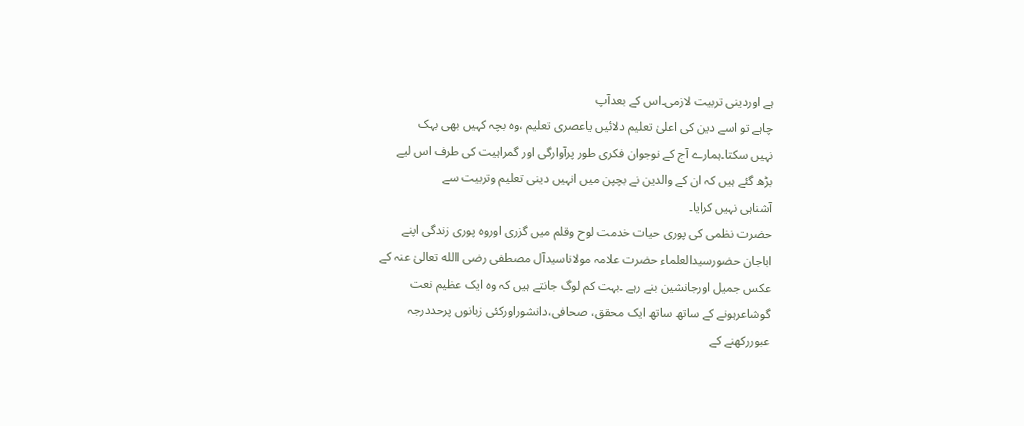ہے اوردینی تربیت لازمی۔اس کے بعدآپ
چاہے تو اسے دین کی اعلیٰ تعلیم دلائیں یاعصری تعلیم ،وہ بچہ کہیں بھی بہک
نہیں سکتا۔ہمارے آج کے نوجوان فکری طور پرآوارگی اور گمراہیت کی طرف اس لیے
بڑھ گئے ہیں کہ ان کے والدین نے بچپن میں انہیں دینی تعلیم وتربیت سے
آشناہی نہیں کرایا۔
حضرت نظمی کی پوری حیات خدمت لوح وقلم میں گزری اوروہ پوری زندگی اپنے
اباجان حضورسیدالعلماء حضرت علامہ مولاناسیدآل مصطفی رضی االله تعالیٰ عنہ کے
عکس جمیل اورجانشین بنے رہے ۔بہت کم لوگ جانتے ہیں کہ وہ ایک عظیم نعت
گوشاعرہونے کے ساتھ ساتھ ایک محقق، صحافی،دانشوراورکئی زبانوں پرحددرجہ
عبوررکھنے کے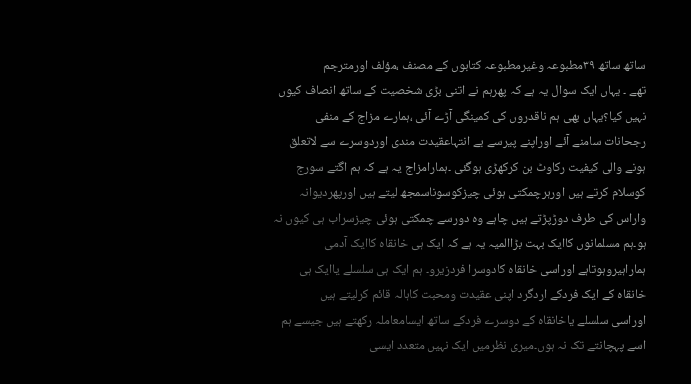ساتھ ساتھ ۳۹مطبوعہ وغیرمطبوعہ کتابوں کے مصنف ،مؤلف اورمترجم
تھے ۔ یہاں ایک سوال یہ ہے کہ پھرہم نے اتنی بڑی شخصیت کے ساتھ انصاف کیوں
نہیں کیا؟یہاں بھی ہم ناقدروں کی کمینگی آڑے آئی ،ہمارے مزاج کے منفی
رجحانات سامنے آئے اوراپنے پیرسے بے انتہاعقیدت مندی اوردوسرے سے لاتعلق
ہونے والی کیفیت رکاوٹ بن کرکھڑی ہوگئی ۔ہمارامزاج یہ ہے کہ ہم اگتے سورج
کوسلام کرتے ہیں اورہرچمکتی ہوئی چیزکوسوناسمجھ لیتے ہیں اورپھردیوانہ
واراس کی طرف دوڑپڑتے ہیں چاہے وہ دورسے چمکتی ہوئی چیزسراب ہی کیوں نہ
ہو۔ہم مسلمانوں کاایک بہت بڑاالمیہ یہ ہے کہ ایک ہی خانقاہ کاایک آدمی
ہماراہیروہوتاہے اوراسی خانقاہ کادوسرا فردزیرو۔ ہم ایک ہی سلسلے یاایک ہی
خانقاہ کے ایک فردکے اردگرد اپنی عقیدت ومحبت کاہالہ قائم کرلیتے ہیں
اوراسی سلسلے یاخانقاہ کے دوسرے فردکے ساتھ ایسامعاملہ رکھتے ہیں جیسے ہم
اسے پہچانتے تک نہ ہوں۔میری نظرمیں ایک نہیں متعدد ایسی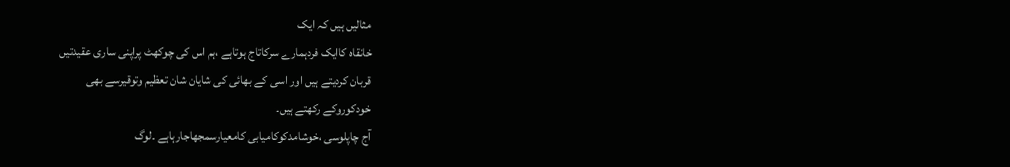مثالیں ہیں کہ ایک
خانقاہ کاایک فردہمارے سرکاتاج ہوتاہے ،ہم اس کی چوکھٹ پراپنی ساری عقیدتیں
قربان کردیتے ہیں اور اسی کے بھائی کی شایان شان تعظیم وتوقیرسے بھی
خودکوروکے رکھتے ہیں۔
آج چاپلوسی ،خوشامدکوکامیابی کامعیارسمجھاجارہاہے ۔لوگ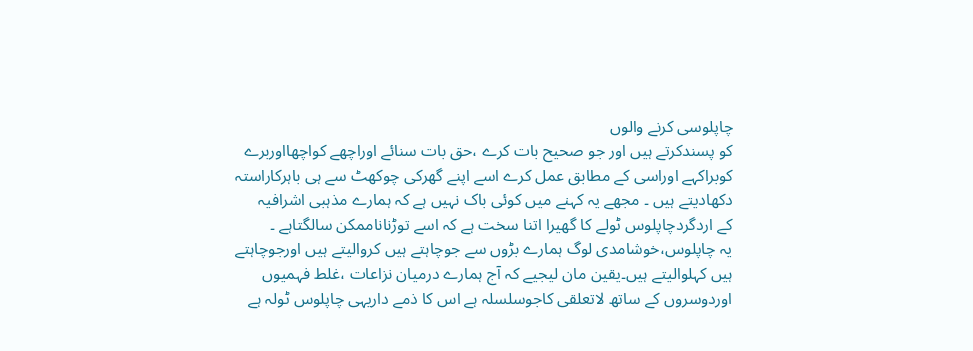چاپلوسی کرنے والوں
کو پسندکرتے ہیں اور جو صحیح بات کرے ،حق بات سنائے اوراچھے کواچھااوربرے
کوبراکہے اوراسی کے مطابق عمل کرے اسے اپنے گھرکی چوکھٹ سے ہی باہرکاراستہ
دکھادیتے ہیں ۔ مجھے یہ کہنے میں کوئی باک نہیں ہے کہ ہمارے مذہبی اشرافیہ
کے اردگردچاپلوس ٹولے کا گھیرا اتنا سخت ہے کہ اسے توڑناناممکن سالگتاہے ۔
یہ چاپلوس،خوشامدی لوگ ہمارے بڑوں سے جوچاہتے ہیں کروالیتے ہیں اورجوچاہتے
ہیں کہلوالیتے ہیں۔یقین مان لیجیے کہ آج ہمارے درمیان نزاعات ،غلط فہمیوں
اوردوسروں کے ساتھ لاتعلقی کاجوسلسلہ ہے اس کا ذمے داریہی چاپلوس ٹولہ ہے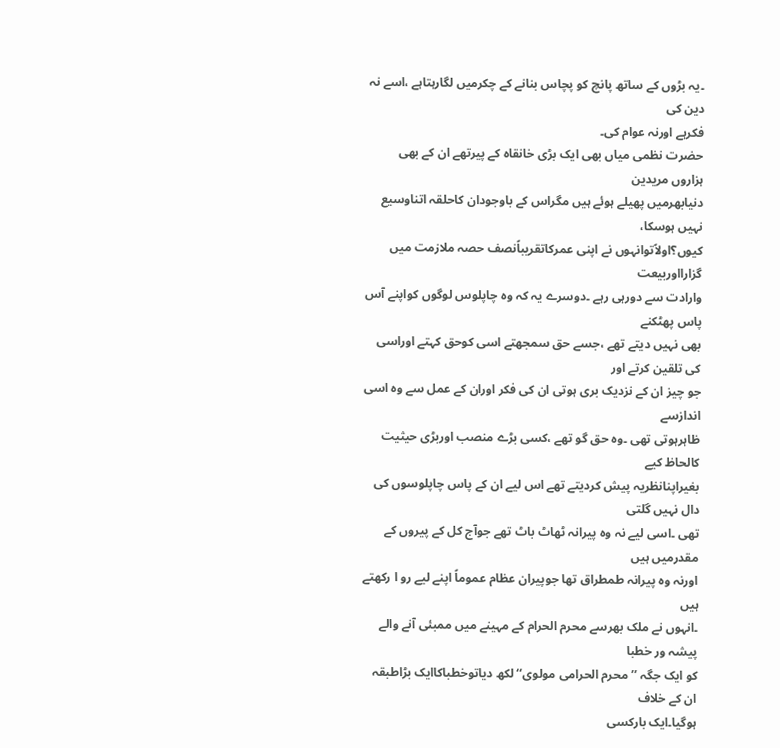۔یہ بڑوں کے ساتھ پانچ کو پچاس بنانے کے چکرمیں لگارہتاہے ،اسے نہ دین کی
فکرہے اورنہ عوام کی۔
حضرت نظمی میاں بھی ایک بڑی خانقاہ کے پیرتھے ان کے بھی ہزاروں مریدین
دنیابھرمیں پھیلے ہوئے ہیں مگراس کے باوجودان کاحلقہ اتناوسیع نہیں ہوسکا،
کیوں؟اولاًتوانہوں نے اپنی عمرکاتقریباًنصف حصہ ملازمت میں گزارااوربیعت
وارادت سے دورہی رہے ۔دوسرے یہ کہ وہ چاپلوس لوگوں کواپنے آس پاس پھٹکنے
بھی نہیں دیتے تھے ،جسے حق سمجھتے اسی کوحق کہتے اوراسی کی تلقین کرتے اور
جو چیز ان کے نزدیک بری ہوتی ان کی فکر اوران کے عمل سے وہ اسی اندازسے
ظاہرہوتی تھی ۔وہ حق گو تھے ،کسی بڑے منصب اوربڑی حیثیت کالحاظ کیے
بغیراپنانظریہ پیش کردیتے تھے اس لیے ان کے پاس چاپلوسوں کی دال نہیں گلتی
تھی ۔اسی لیے نہ وہ پیرانہ ٹھاٹ باٹ تھے جوآج کل کے پیروں کے مقدرمیں ہیں
اورنہ وہ پیرانہ طمطراق تھا جوپیران عظام عموماً اپنے لیے رو ا رکھتے ہیں
۔انہوں نے ملک بھرسے محرم الحرام کے مہینے میں ممبئی آنے والے پیشہ ور خطبا
کو ایک جگہ ’’محرم الحرامی مولوی‘‘لکھ دیاتوخطباکاایک بڑاطبقہ ان کے خلاف
ہوگیا۔ایک بارکسی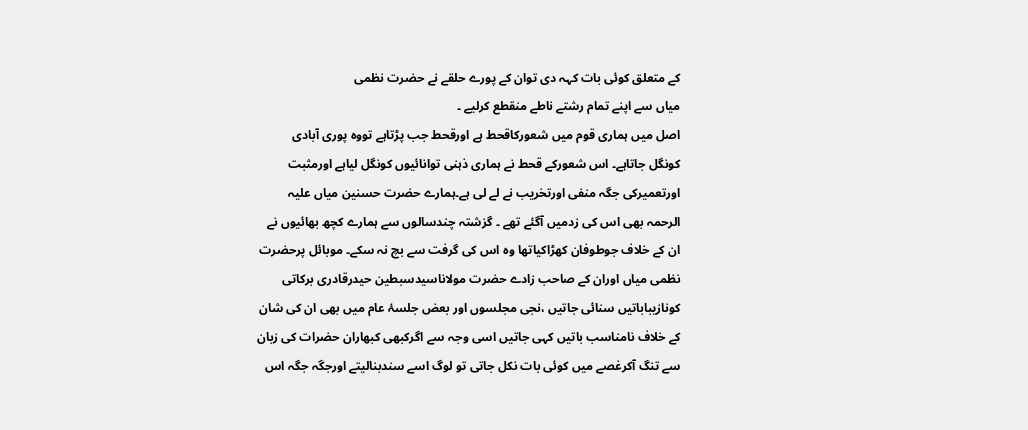کے متعلق کوئی بات کہہ دی توان کے پورے حلقے نے حضرت نظمی
میاں سے اپنے تمام رشتے ناطے منقطع کرلیے ۔
اصل میں ہماری قوم میں شعورکاقحط ہے اورقحط جب پڑتاہے تووہ پوری آبادی
کونگل جاتاہے۔ اس شعورکے قحط نے ہماری ذہنی توانائیوں کونگل لیاہے اورمثبت
اورتعمیرکی جگہ منفی اورتخریب نے لے لی ہے۔ہمارے حضرت حسنین میاں علیہ
الرحمہ بھی اس کی زدمیں آگئے تھے ۔ گزشتہ چندسالوں سے ہمارے کچھ بھائیوں نے
ان کے خلاف جوطوفان کھڑاکیاتھا وہ اس کی گرفت سے بچ نہ سکے۔ موبائل پرحضرت
نظمی میاں اوران کے صاحب زادے حضرت مولاناسیدسبطین حیدرقادری برکاتی
کونازیباباتیں سنائی جاتیں ،نجی مجلسوں اور بعض جلسۂ عام میں بھی ان کی شان
کے خلاف نامناسب باتیں کہی جاتیں اسی وجہ سے اگرکبھی کبھاران حضرات کی زبان
سے تنگ آکرغصے میں کوئی بات نکل جاتی تو لوگ اسے سندبنالیتے اورجگہ جگہ اس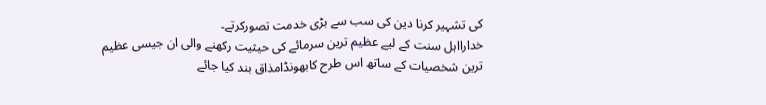کی تشہیر کرنا دین کی سب سے بڑی خدمت تصورکرتے۔
خدارااہل سنت کے لیے عظیم ترین سرمائے کی حیثیت رکھنے والی ان جیسی عظیم
ترین شخصیات کے ساتھ اس طرح کابھونڈامذاق بند کیا جائے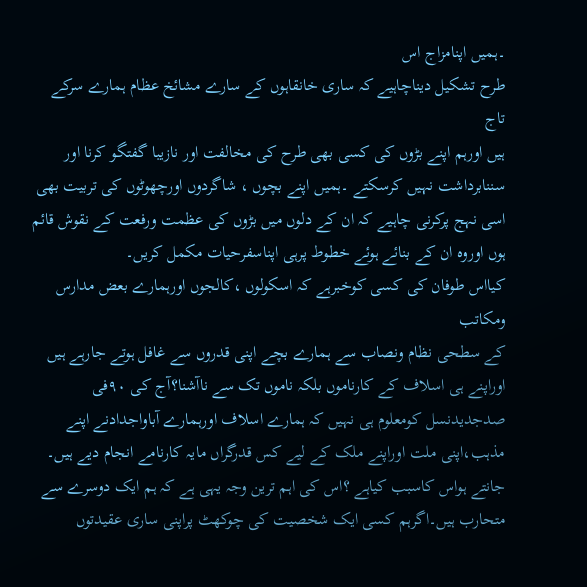۔ہمیں اپنامزاج اس
طرح تشکیل دیناچاہیے کہ ساری خانقاہوں کے سارے مشائخ عظام ہمارے سرکے تاج
ہیں اورہم اپنے بڑوں کی کسی بھی طرح کی مخالفت اور نازیبا گفتگو کرنا اور
سننابرداشت نہیں کرسکتے ۔ہمیں اپنے بچوں ، شاگردوں اورچھوٹوں کی تربیت بھی
اسی نہج پرکرنی چاہیے کہ ان کے دلوں میں بڑوں کی عظمت ورفعت کے نقوش قائم
ہوں اوروہ ان کے بنائے ہوئے خطوط پرہی اپناسفرحیات مکمل کریں۔
کیااس طوفان کی کسی کوخبرہے کہ اسکولوں ،کالجوں اورہمارے بعض مدارس ومکاتب
کے سطحی نظام ونصاب سے ہمارے بچے اپنی قدروں سے غافل ہوتے جارہے ہیں
اوراپنے ہی اسلاف کے کارناموں بلکہ ناموں تک سے ناآشنا؟آج کی ۹۰فی
صدجدیدنسل کومعلوم ہی نہیں کہ ہمارے اسلاف اورہمارے آباواجدادنے اپنے
مذہب،اپنی ملت اوراپنے ملک کے لیے کس قدرگراں مایہ کارنامے انجام دیے ہیں۔
جانتے ہواس کاسبب کیاہے ؟اس کی اہم ترین وجہ یہی ہے کہ ہم ایک دوسرے سے
متحارب ہیں۔اگرہم کسی ایک شخصیت کی چوکھٹ پراپنی ساری عقیدتوں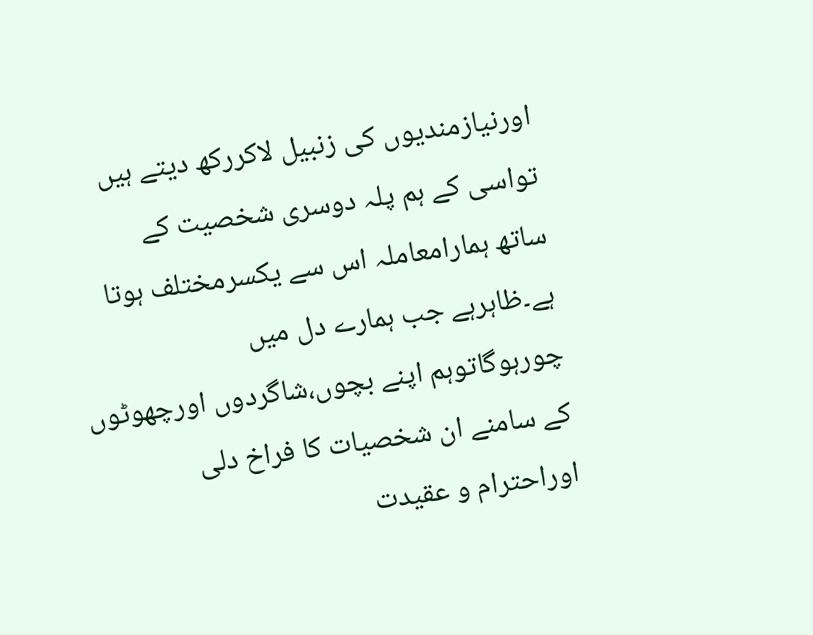اورنیازمندیوں کی زنبیل لاکررکھ دیتے ہیں تواسی کے ہم پلہ دوسری شخصیت کے
ساتھ ہمارامعاملہ اس سے یکسرمختلف ہوتا ہے۔ظاہرہے جب ہمارے دل میں
چورہوگاتوہم اپنے بچوں،شاگردوں اورچھوٹوں کے سامنے ان شخصیات کا فراخ دلی
اوراحترام و عقیدت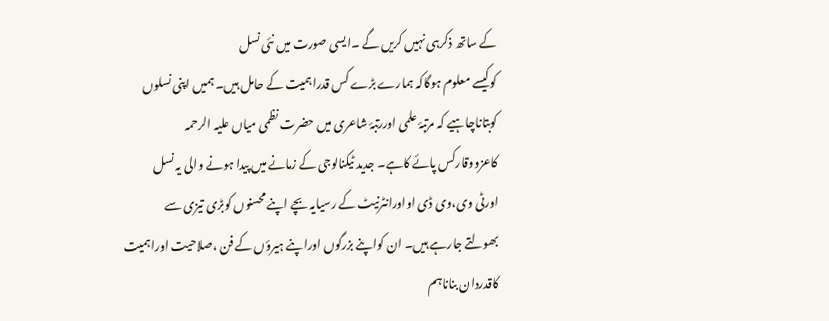کے ساتھ ذکرہی نہیں کریں گے ۔ایسی صورت میں نئی نسل
کوکیسے معلوم ہوگاکہ ہمارے بڑے کس قدراہمیت کے حامل ہیں۔ ہمیں اپنی نسلوں
کوبتاناچاہیے کہ مرتبۂ علمی اوررتبۂ شاعری میں حضرت نظمی میاں علیہ الرحمہ
کاعزووقارکس پائے کاہے۔ جدید ٹیکنالوجی کے زمانے میں پیدا ہونے والی یہ نسل
اورٹی وی،وی ڈی اواورانٹرنیٹ کے رسیایہ بچے اپنے محسنوں کوبڑی تیزی سے
بھولتے جارہے ہیں۔ ان کواپنے بزرگوں اوراپنے ہیرؤں کے فن ،صلاحیت اوراہمیت
کاقدردان بناناہم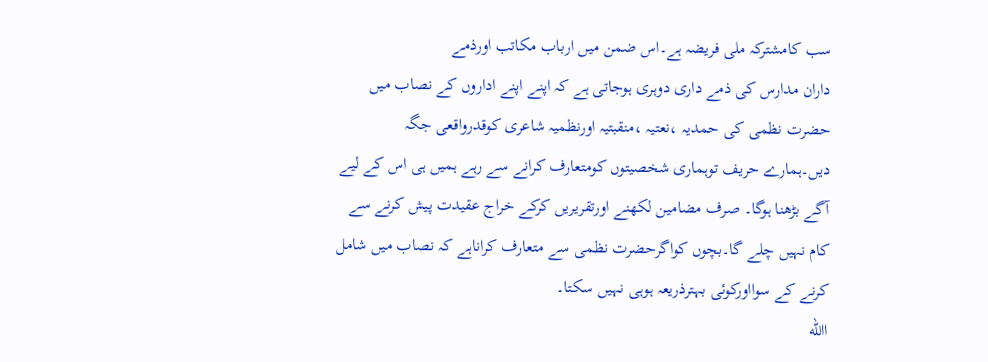سب کامشترکہ ملی فریضہ ہے۔اس ضمن میں ارباب مکاتب اورذمے
داران مدارس کی ذمے داری دوہری ہوجاتی ہے کہ اپنے اپنے اداروں کے نصاب میں
حضرت نظمی کی حمدیہ ،نعتیہ ،منقبتیہ اورنظمیہ شاعری کوقدرواقعی جگہ
دیں۔ہمارے حریف توہماری شخصیتوں کومتعارف کرانے سے رہے ہمیں ہی اس کے لیے
آگے بڑھنا ہوگا۔ صرف مضامین لکھنے اورتقریریں کرکے خراج عقیدت پیش کرنے سے
کام نہیں چلے گا۔بچوں کواگرحضرت نظمی سے متعارف کراناہے کہ نصاب میں شامل
کرنے کے سوااورکوئی بہترذریعہ ہوہی نہیں سکتا۔
االله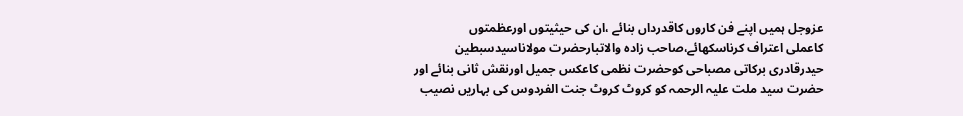عزوجل ہمیں اپنے فن کاروں کاقدرداں بنائے ،ان کی حیثیتوں اورعظمتوں
کاعملی اعتراف کرناسکھائے،صاحب زادہ والاتبارحضرت مولاناسیدسبطین
حیدرقادری برکاتی مصباحی کوحضرت نظمی کاعکس جمیل اورنقش ثانی بنائے اور
حضرت سید ملت علیہ الرحمہ کو کروٹ کروٹ جنت الفردوس کی بہاریں نصیب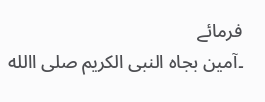فرمائے
۔آمین بجاہ النبی الکریم صلی االله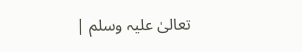تعالیٰ علیہ وسلم |